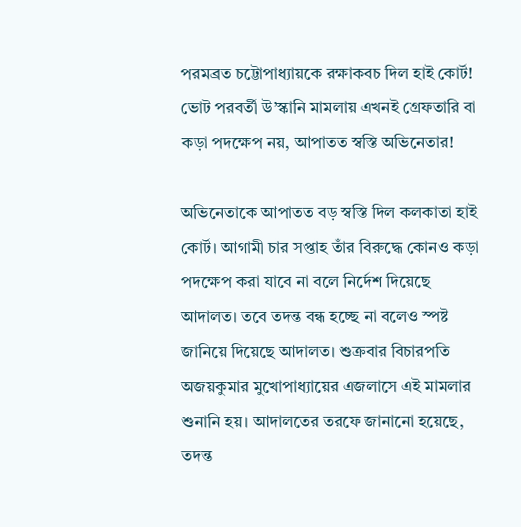পরমব্রত চট্টোপাধ্যায়কে রক্ষাকবচ দিল হাই কোর্ট! ভোট পরবর্তী উ’স্কানি মামলায় এখনই গ্রেফতারি বা কড়া পদক্ষেপ নয়, আপাতত স্বস্তি অভিনেতার!

অভিনেতাকে আপাতত বড় স্বস্তি দিল কলকাতা হাই কোর্ট। আগামী চার সপ্তাহ তাঁর বিরুদ্ধে কোনও কড়া পদক্ষেপ করা যাবে না বলে নির্দেশ দিয়েছে আদালত। তবে তদন্ত বন্ধ হচ্ছে না বলেও স্পষ্ট জানিয়ে দিয়েছে আদালত। শুক্রবার বিচারপতি অজয়কুমার মুখোপাধ্যায়ের এজলাসে এই মামলার শুনানি হয়। আদালতের তরফে জানানো হয়েছে, তদন্ত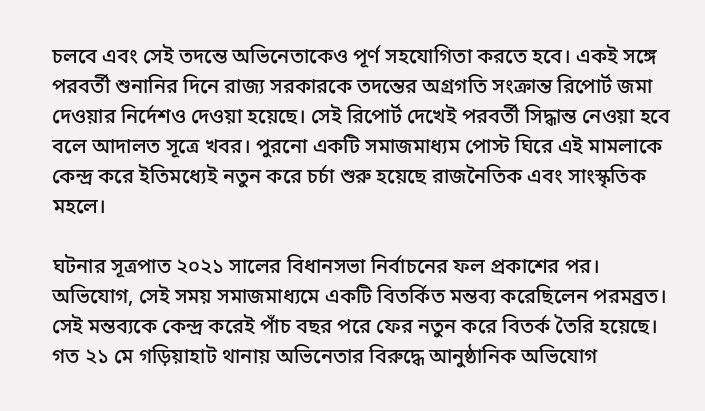চলবে এবং সেই তদন্তে অভিনেতাকেও পূর্ণ সহযোগিতা করতে হবে। একই সঙ্গে পরবর্তী শুনানির দিনে রাজ্য সরকারকে তদন্তের অগ্রগতি সংক্রান্ত রিপোর্ট জমা দেওয়ার নির্দেশও দেওয়া হয়েছে। সেই রিপোর্ট দেখেই পরবর্তী সিদ্ধান্ত নেওয়া হবে বলে আদালত সূত্রে খবর। পুরনো একটি সমাজমাধ্যম পোস্ট ঘিরে এই মামলাকে কেন্দ্র করে ইতিমধ্যেই নতুন করে চর্চা শুরু হয়েছে রাজনৈতিক এবং সাংস্কৃতিক মহলে।

ঘটনার সূত্রপাত ২০২১ সালের বিধানসভা নির্বাচনের ফল প্রকাশের পর। অভিযোগ, সেই সময় সমাজমাধ্যমে একটি বিতর্কিত মন্তব্য করেছিলেন পরমব্রত। সেই মন্তব্যকে কেন্দ্র করেই পাঁচ বছর পরে ফের নতুন করে বিতর্ক তৈরি হয়েছে। গত ২১ মে গড়িয়াহাট থানায় অভিনেতার বিরুদ্ধে আনুষ্ঠানিক অভিযোগ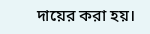দায়ের করা হয়।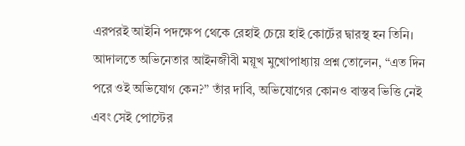এরপরই আইনি পদক্ষেপ থেকে রেহাই চেয়ে হাই কোর্টের দ্বারস্থ হন তিনি। আদালতে অভিনেতার আইনজীবী ময়ূখ মুখোপাধ্যায় প্রশ্ন তোলেন, “এত দিন পরে ওই অভিযোগ কেন?” তাঁর দাবি, অভিযোগের কোনও বাস্তব ভিত্তি নেই এবং সেই পোস্টের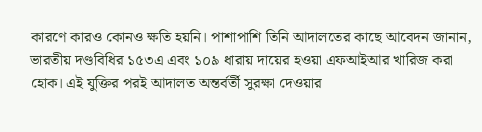কারণে কারও কোনও ক্ষতি হয়নি। পাশাপাশি তিনি আদালতের কাছে আবেদন জানান, ভারতীয় দণ্ডবিধির ১৫৩এ এবং ১০৯ ধারায় দায়ের হওয়া এফআইআর খারিজ করা হোক। এই যুক্তির পরই আদালত অন্তর্বর্তী সুরক্ষা দেওয়ার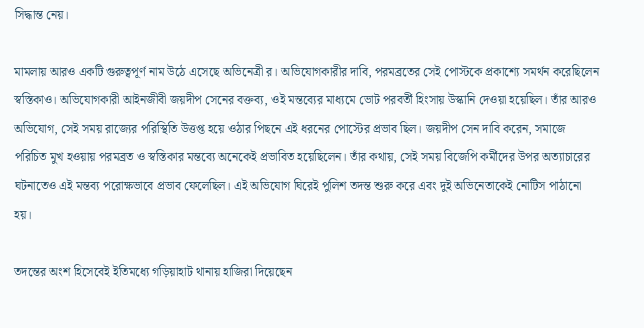সিদ্ধান্ত নেয়।

মামলায় আরও একটি গুরুত্বপূর্ণ নাম উঠে এসেছে অভিনেত্রী র। অভিযোগকারীর দাবি, পরমব্রতের সেই পোস্টকে প্রকাশ্যে সমর্থন করেছিলেন স্বস্তিকাও। অভিযোগকারী আইনজীবী জয়দীপ সেনের বক্তব্য, ওই মন্তব্যের মাধ্যমে ভোট পরবর্তী হিংসায় উস্কানি দেওয়া হয়েছিল। তাঁর আরও অভিযোগ, সেই সময় রাজ্যের পরিস্থিতি উত্তপ্ত হয়ে ওঠার পিছনে এই ধরনের পোস্টের প্রভাব ছিল। জয়দীপ সেন দাবি করেন, সমাজে পরিচিত মুখ হওয়ায় পরমব্রত ও স্বস্তিকার মন্তব্যে অনেকেই প্রভাবিত হয়েছিলেন। তাঁর কথায়, সেই সময় বিজেপি কর্মীদের উপর অত্যাচারের ঘটনাতেও এই মন্তব্য পরোক্ষভাবে প্রভাব ফেলেছিল। এই অভিযোগ ঘিরেই পুলিশ তদন্ত শুরু করে এবং দুই অভিনেতাকেই নোটিস পাঠানো হয়।

তদন্তের অংশ হিসেবেই ইতিমধ্যে গড়িয়াহাট থানায় হাজিরা দিয়েছেন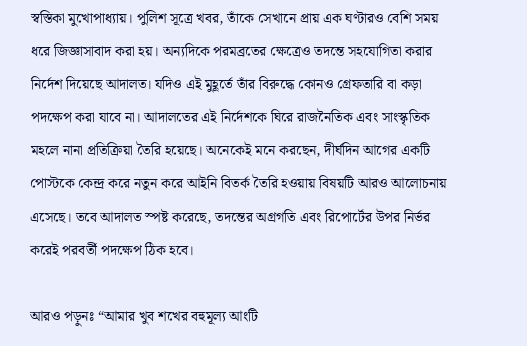স্বস্তিকা মুখোপাধ্যায়। পুলিশ সূত্রে খবর, তাঁকে সেখানে প্রায় এক ঘণ্টারও বেশি সময় ধরে জিজ্ঞাসাবাদ করা হয়। অন্যদিকে পরমব্রতের ক্ষেত্রেও তদন্তে সহযোগিতা করার নির্দেশ দিয়েছে আদালত। যদিও এই মুহূর্তে তাঁর বিরুদ্ধে কোনও গ্রেফতারি বা কড়া পদক্ষেপ করা যাবে না। আদালতের এই নির্দেশকে ঘিরে রাজনৈতিক এবং সাংস্কৃতিক মহলে নানা প্রতিক্রিয়া তৈরি হয়েছে। অনেকেই মনে করছেন, দীর্ঘদিন আগের একটি পোস্টকে কেন্দ্র করে নতুন করে আইনি বিতর্ক তৈরি হওয়ায় বিষয়টি আরও আলোচনায় এসেছে। তবে আদালত স্পষ্ট করেছে, তদন্তের অগ্রগতি এবং রিপোর্টের উপর নির্ভর করেই পরবর্তী পদক্ষেপ ঠিক হবে।

আরও পড়ুনঃ “আমার খুব শখের বহুমূল্য আংটি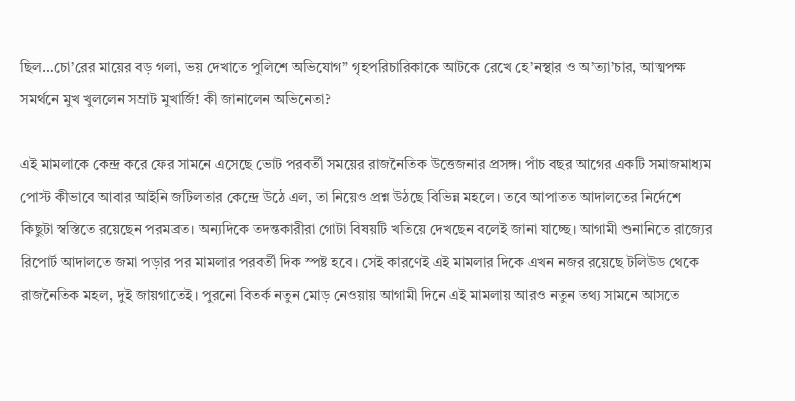ছিল…চো’রের মায়ের বড় গলা, ভয় দেখাতে পুলিশে অভিযোগ” গৃহপরিচারিকাকে আটকে রেখে হে’নস্থার ও অ’ত্যা’চার, আত্মপক্ষ সমর্থনে মুখ খুললেন সম্রাট মুখার্জি! কী জানালেন অভিনেতা?

এই মামলাকে কেন্দ্র করে ফের সামনে এসেছে ভোট পরবর্তী সময়ের রাজনৈতিক উত্তেজনার প্রসঙ্গ। পাঁচ বছর আগের একটি সমাজমাধ্যম পোস্ট কীভাবে আবার আইনি জটিলতার কেন্দ্রে উঠে এল, তা নিয়েও প্রশ্ন উঠছে বিভিন্ন মহলে। তবে আপাতত আদালতের নির্দেশে কিছুটা স্বস্তিতে রয়েছেন পরমব্রত। অন্যদিকে তদন্তকারীরা গোটা বিষয়টি খতিয়ে দেখছেন বলেই জানা যাচ্ছে। আগামী শুনানিতে রাজ্যের রিপোর্ট আদালতে জমা পড়ার পর মামলার পরবর্তী দিক স্পষ্ট হবে। সেই কারণেই এই মামলার দিকে এখন নজর রয়েছে টলিউড থেকে রাজনৈতিক মহল, দুই জায়গাতেই। পুরনো বিতর্ক নতুন মোড় নেওয়ায় আগামী দিনে এই মামলায় আরও নতুন তথ্য সামনে আসতে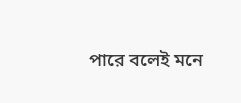পারে বলেই মনে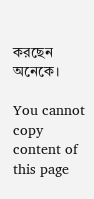করছেন অনেকে।

You cannot copy content of this page